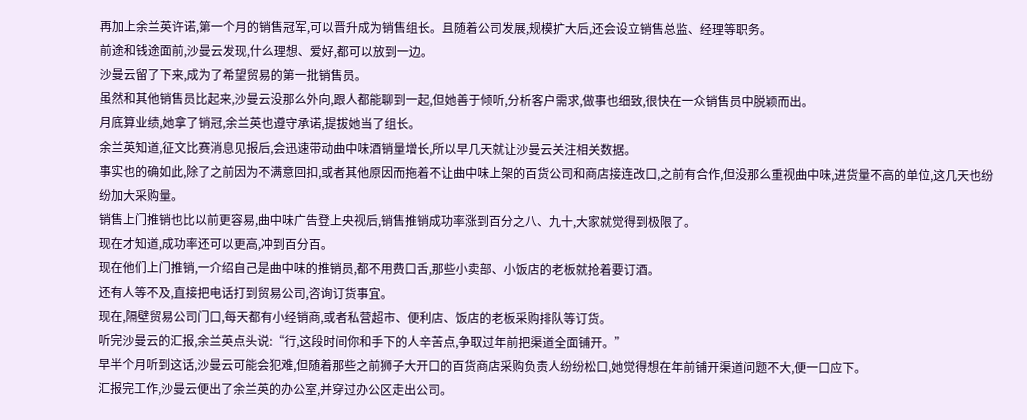再加上余兰英许诺,第一个月的销售冠军,可以晋升成为销售组长。且随着公司发展,规模扩大后,还会设立销售总监、经理等职务。
前途和钱途面前,沙曼云发现,什么理想、爱好,都可以放到一边。
沙曼云留了下来,成为了希望贸易的第一批销售员。
虽然和其他销售员比起来,沙曼云没那么外向,跟人都能聊到一起,但她善于倾听,分析客户需求,做事也细致,很快在一众销售员中脱颖而出。
月底算业绩,她拿了销冠,余兰英也遵守承诺,提拔她当了组长。
余兰英知道,征文比赛消息见报后,会迅速带动曲中味酒销量增长,所以早几天就让沙曼云关注相关数据。
事实也的确如此,除了之前因为不满意回扣,或者其他原因而拖着不让曲中味上架的百货公司和商店接连改口,之前有合作,但没那么重视曲中味,进货量不高的单位,这几天也纷纷加大采购量。
销售上门推销也比以前更容易,曲中味广告登上央视后,销售推销成功率涨到百分之八、九十,大家就觉得到极限了。
现在才知道,成功率还可以更高,冲到百分百。
现在他们上门推销,一介绍自己是曲中味的推销员,都不用费口舌,那些小卖部、小饭店的老板就抢着要订酒。
还有人等不及,直接把电话打到贸易公司,咨询订货事宜。
现在,隔壁贸易公司门口,每天都有小经销商,或者私营超市、便利店、饭店的老板采购排队等订货。
听完沙曼云的汇报,余兰英点头说:“行,这段时间你和手下的人辛苦点,争取过年前把渠道全面铺开。”
早半个月听到这话,沙曼云可能会犯难,但随着那些之前狮子大开口的百货商店采购负责人纷纷松口,她觉得想在年前铺开渠道问题不大,便一口应下。
汇报完工作,沙曼云便出了余兰英的办公室,并穿过办公区走出公司。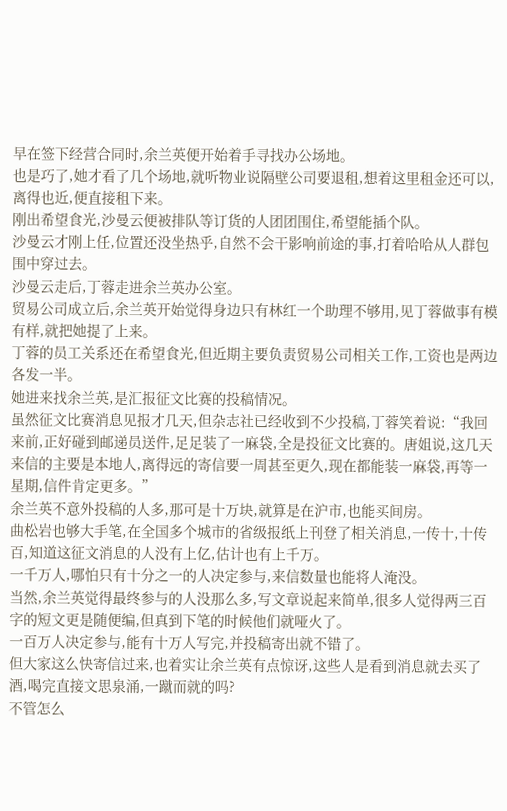早在签下经营合同时,余兰英便开始着手寻找办公场地。
也是巧了,她才看了几个场地,就听物业说隔壁公司要退租,想着这里租金还可以,离得也近,便直接租下来。
刚出希望食光,沙曼云便被排队等订货的人团团围住,希望能插个队。
沙曼云才刚上任,位置还没坐热乎,自然不会干影响前途的事,打着哈哈从人群包围中穿过去。
沙曼云走后,丁蓉走进余兰英办公室。
贸易公司成立后,余兰英开始觉得身边只有林红一个助理不够用,见丁蓉做事有模有样,就把她提了上来。
丁蓉的员工关系还在希望食光,但近期主要负责贸易公司相关工作,工资也是两边各发一半。
她进来找余兰英,是汇报征文比赛的投稿情况。
虽然征文比赛消息见报才几天,但杂志社已经收到不少投稿,丁蓉笑着说:“我回来前,正好碰到邮递员送件,足足装了一麻袋,全是投征文比赛的。唐姐说,这几天来信的主要是本地人,离得远的寄信要一周甚至更久,现在都能装一麻袋,再等一星期,信件肯定更多。”
余兰英不意外投稿的人多,那可是十万块,就算是在沪市,也能买间房。
曲松岩也够大手笔,在全国多个城市的省级报纸上刊登了相关消息,一传十,十传百,知道这征文消息的人没有上亿,估计也有上千万。
一千万人,哪怕只有十分之一的人决定参与,来信数量也能将人淹没。
当然,余兰英觉得最终参与的人没那么多,写文章说起来简单,很多人觉得两三百字的短文更是随便编,但真到下笔的时候他们就哑火了。
一百万人决定参与,能有十万人写完,并投稿寄出就不错了。
但大家这么快寄信过来,也着实让余兰英有点惊讶,这些人是看到消息就去买了酒,喝完直接文思泉涌,一蹴而就的吗?
不管怎么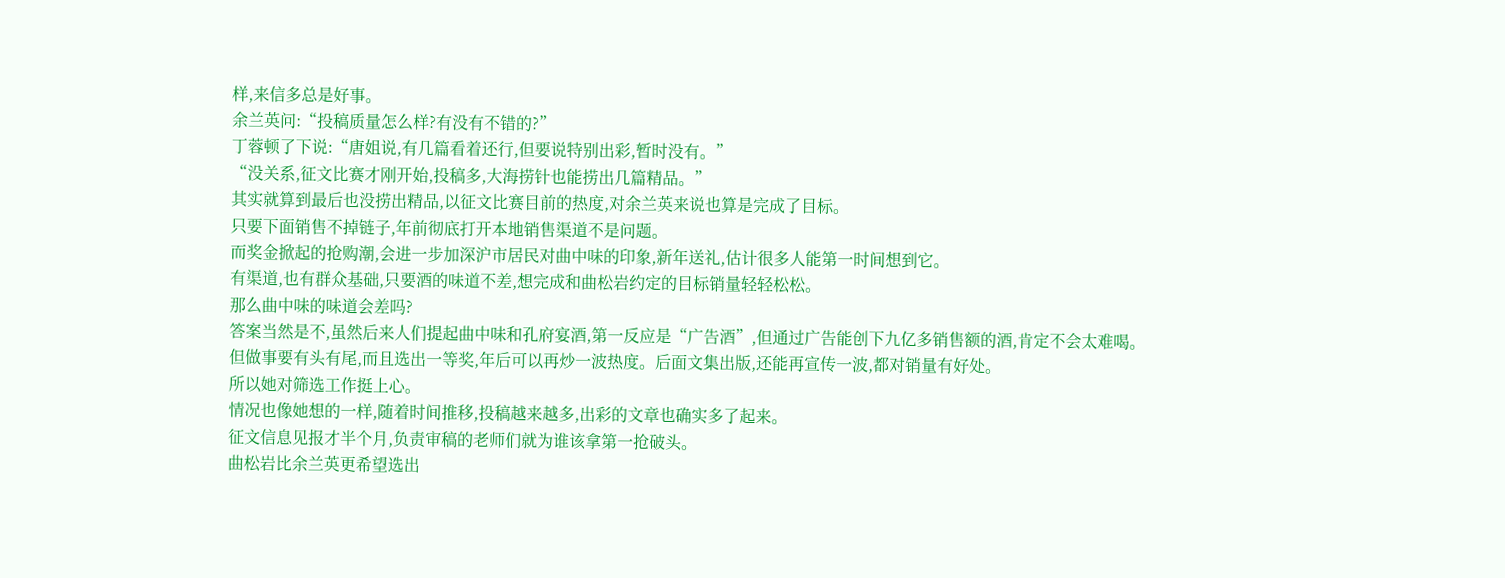样,来信多总是好事。
余兰英问:“投稿质量怎么样?有没有不错的?”
丁蓉顿了下说:“唐姐说,有几篇看着还行,但要说特别出彩,暂时没有。”
“没关系,征文比赛才刚开始,投稿多,大海捞针也能捞出几篇精品。”
其实就算到最后也没捞出精品,以征文比赛目前的热度,对余兰英来说也算是完成了目标。
只要下面销售不掉链子,年前彻底打开本地销售渠道不是问题。
而奖金掀起的抢购潮,会进一步加深沪市居民对曲中味的印象,新年送礼,估计很多人能第一时间想到它。
有渠道,也有群众基础,只要酒的味道不差,想完成和曲松岩约定的目标销量轻轻松松。
那么曲中味的味道会差吗?
答案当然是不,虽然后来人们提起曲中味和孔府宴酒,第一反应是“广告酒”,但通过广告能创下九亿多销售额的酒,肯定不会太难喝。
但做事要有头有尾,而且选出一等奖,年后可以再炒一波热度。后面文集出版,还能再宣传一波,都对销量有好处。
所以她对筛选工作挺上心。
情况也像她想的一样,随着时间推移,投稿越来越多,出彩的文章也确实多了起来。
征文信息见报才半个月,负责审稿的老师们就为谁该拿第一抢破头。
曲松岩比余兰英更希望选出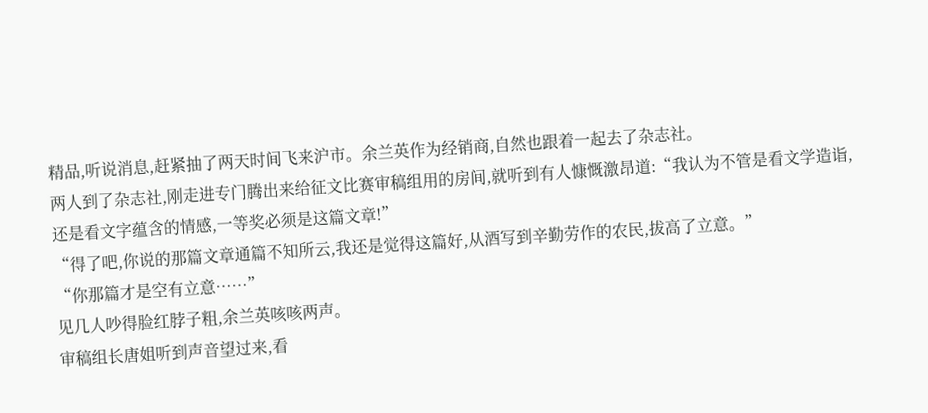精品,听说消息,赶紧抽了两天时间飞来沪市。余兰英作为经销商,自然也跟着一起去了杂志社。
两人到了杂志社,刚走进专门腾出来给征文比赛审稿组用的房间,就听到有人慷慨激昂道:“我认为不管是看文学造诣,还是看文字蕴含的情感,一等奖必须是这篇文章!”
“得了吧,你说的那篇文章通篇不知所云,我还是觉得这篇好,从酒写到辛勤劳作的农民,拔高了立意。”
“你那篇才是空有立意……”
见几人吵得脸红脖子粗,余兰英咳咳两声。
审稿组长唐姐听到声音望过来,看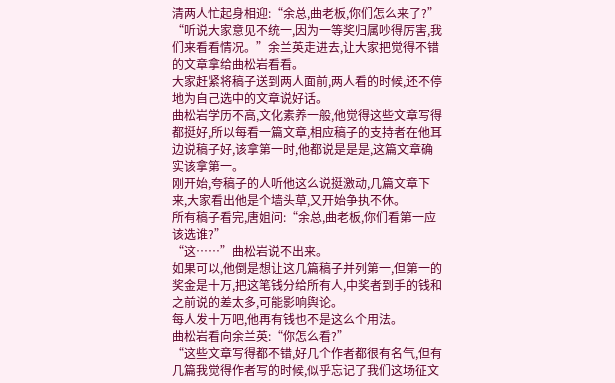清两人忙起身相迎:“余总,曲老板,你们怎么来了?”
“听说大家意见不统一,因为一等奖归属吵得厉害,我们来看看情况。”余兰英走进去,让大家把觉得不错的文章拿给曲松岩看看。
大家赶紧将稿子送到两人面前,两人看的时候,还不停地为自己选中的文章说好话。
曲松岩学历不高,文化素养一般,他觉得这些文章写得都挺好,所以每看一篇文章,相应稿子的支持者在他耳边说稿子好,该拿第一时,他都说是是是,这篇文章确实该拿第一。
刚开始,夸稿子的人听他这么说挺激动,几篇文章下来,大家看出他是个墙头草,又开始争执不休。
所有稿子看完,唐姐问:“余总,曲老板,你们看第一应该选谁?”
“这……”曲松岩说不出来。
如果可以,他倒是想让这几篇稿子并列第一,但第一的奖金是十万,把这笔钱分给所有人,中奖者到手的钱和之前说的差太多,可能影响舆论。
每人发十万吧,他再有钱也不是这么个用法。
曲松岩看向余兰英:“你怎么看?”
“这些文章写得都不错,好几个作者都很有名气,但有几篇我觉得作者写的时候,似乎忘记了我们这场征文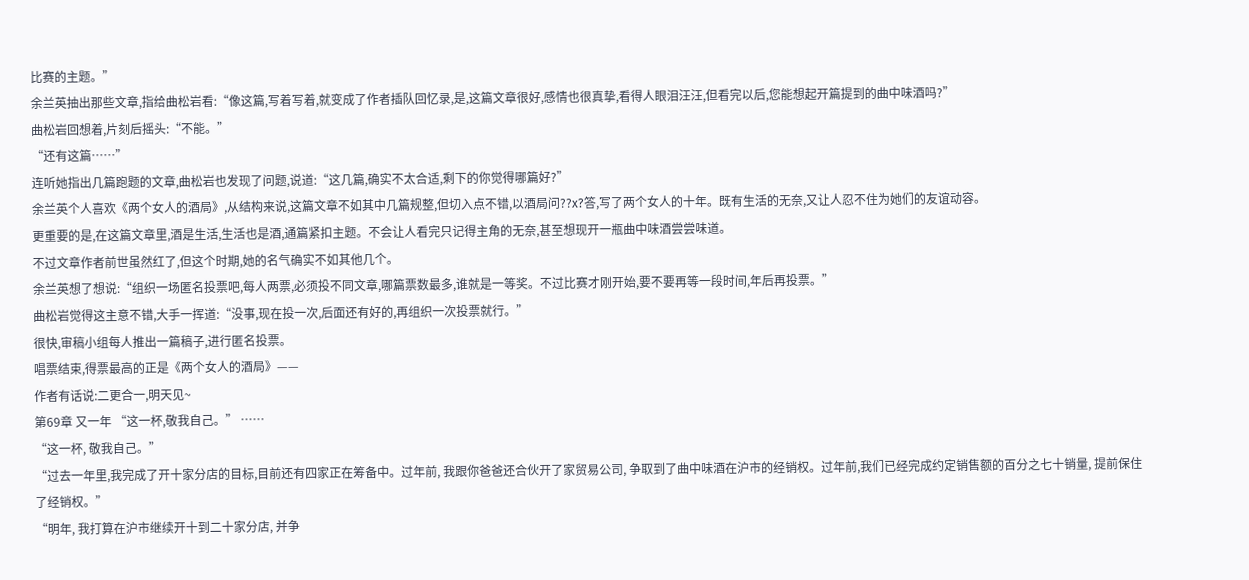比赛的主题。”
余兰英抽出那些文章,指给曲松岩看:“像这篇,写着写着,就变成了作者插队回忆录,是,这篇文章很好,感情也很真挚,看得人眼泪汪汪,但看完以后,您能想起开篇提到的曲中味酒吗?”
曲松岩回想着,片刻后摇头:“不能。”
“还有这篇……”
连听她指出几篇跑题的文章,曲松岩也发现了问题,说道:“这几篇,确实不太合适,剩下的你觉得哪篇好?”
余兰英个人喜欢《两个女人的酒局》,从结构来说,这篇文章不如其中几篇规整,但切入点不错,以酒局问??x?答,写了两个女人的十年。既有生活的无奈,又让人忍不住为她们的友谊动容。
更重要的是,在这篇文章里,酒是生活,生活也是酒,通篇紧扣主题。不会让人看完只记得主角的无奈,甚至想现开一瓶曲中味酒尝尝味道。
不过文章作者前世虽然红了,但这个时期,她的名气确实不如其他几个。
余兰英想了想说:“组织一场匿名投票吧,每人两票,必须投不同文章,哪篇票数最多,谁就是一等奖。不过比赛才刚开始,要不要再等一段时间,年后再投票。”
曲松岩觉得这主意不错,大手一挥道:“没事,现在投一次,后面还有好的,再组织一次投票就行。”
很快,审稿小组每人推出一篇稿子,进行匿名投票。
唱票结束,得票最高的正是《两个女人的酒局》——
作者有话说:二更合一,明天见~
第69章 又一年 “这一杯,敬我自己。” ……
“这一杯, 敬我自己。”
“过去一年里,我完成了开十家分店的目标,目前还有四家正在筹备中。过年前, 我跟你爸爸还合伙开了家贸易公司, 争取到了曲中味酒在沪市的经销权。过年前,我们已经完成约定销售额的百分之七十销量, 提前保住了经销权。”
“明年, 我打算在沪市继续开十到二十家分店, 并争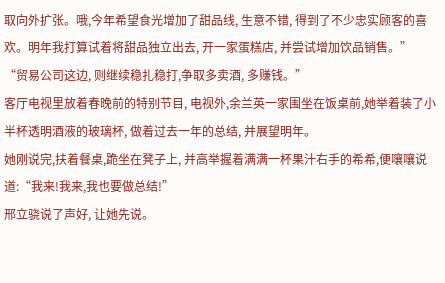取向外扩张。哦,今年希望食光增加了甜品线, 生意不错, 得到了不少忠实顾客的喜欢。明年我打算试着将甜品独立出去, 开一家蛋糕店, 并尝试增加饮品销售。”
“贸易公司这边, 则继续稳扎稳打,争取多卖酒, 多赚钱。”
客厅电视里放着春晚前的特别节目, 电视外,余兰英一家围坐在饭桌前,她举着装了小半杯透明酒液的玻璃杯, 做着过去一年的总结, 并展望明年。
她刚说完,扶着餐桌,跪坐在凳子上, 并高举握着满满一杯果汁右手的希希,便嚷嚷说道:“我来!我来,我也要做总结!”
邢立骁说了声好, 让她先说。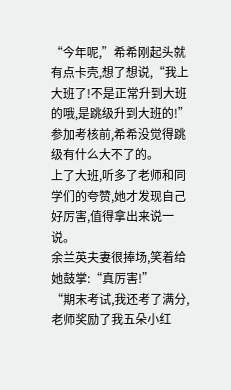“今年呢,”希希刚起头就有点卡壳,想了想说,“我上大班了!不是正常升到大班的哦,是跳级升到大班的!”
参加考核前,希希没觉得跳级有什么大不了的。
上了大班,听多了老师和同学们的夸赞,她才发现自己好厉害,值得拿出来说一说。
余兰英夫妻很捧场,笑着给她鼓掌:“真厉害!”
“期末考试,我还考了满分,老师奖励了我五朵小红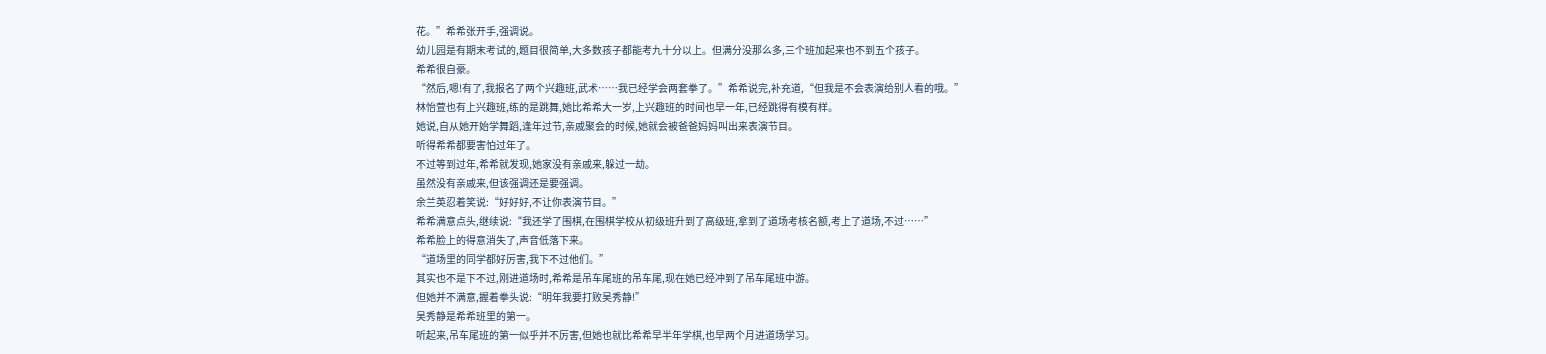花。”希希张开手,强调说。
幼儿园是有期末考试的,题目很简单,大多数孩子都能考九十分以上。但满分没那么多,三个班加起来也不到五个孩子。
希希很自豪。
“然后,嗯!有了,我报名了两个兴趣班,武术……我已经学会两套拳了。”希希说完,补充道,“但我是不会表演给别人看的哦。”
林怡萱也有上兴趣班,练的是跳舞,她比希希大一岁,上兴趣班的时间也早一年,已经跳得有模有样。
她说,自从她开始学舞蹈,逢年过节,亲戚聚会的时候,她就会被爸爸妈妈叫出来表演节目。
听得希希都要害怕过年了。
不过等到过年,希希就发现,她家没有亲戚来,躲过一劫。
虽然没有亲戚来,但该强调还是要强调。
余兰英忍着笑说:“好好好,不让你表演节目。”
希希满意点头,继续说:“我还学了围棋,在围棋学校从初级班升到了高级班,拿到了道场考核名额,考上了道场,不过……”
希希脸上的得意消失了,声音低落下来。
“道场里的同学都好厉害,我下不过他们。”
其实也不是下不过,刚进道场时,希希是吊车尾班的吊车尾,现在她已经冲到了吊车尾班中游。
但她并不满意,握着拳头说:“明年我要打败吴秀静!”
吴秀静是希希班里的第一。
听起来,吊车尾班的第一似乎并不厉害,但她也就比希希早半年学棋,也早两个月进道场学习。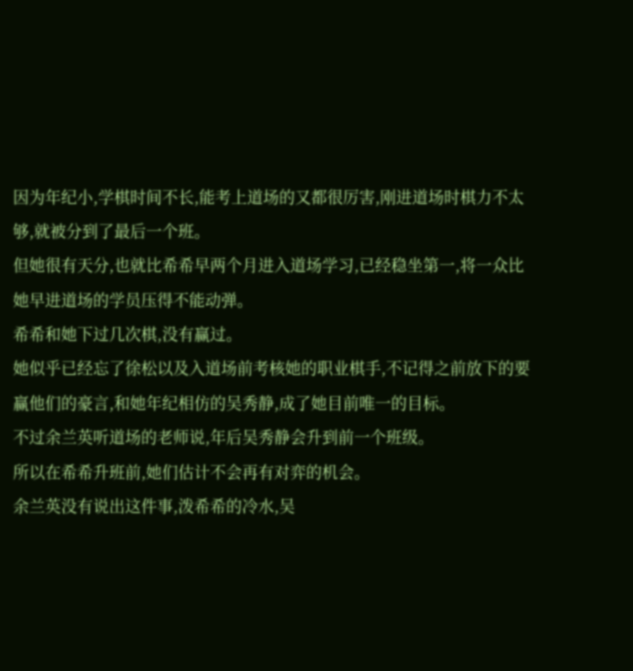因为年纪小,学棋时间不长,能考上道场的又都很厉害,刚进道场时棋力不太够,就被分到了最后一个班。
但她很有天分,也就比希希早两个月进入道场学习,已经稳坐第一,将一众比她早进道场的学员压得不能动弹。
希希和她下过几次棋,没有赢过。
她似乎已经忘了徐松以及入道场前考核她的职业棋手,不记得之前放下的要赢他们的豪言,和她年纪相仿的吴秀静,成了她目前唯一的目标。
不过余兰英听道场的老师说,年后吴秀静会升到前一个班级。
所以在希希升班前,她们估计不会再有对弈的机会。
余兰英没有说出这件事,泼希希的冷水,吴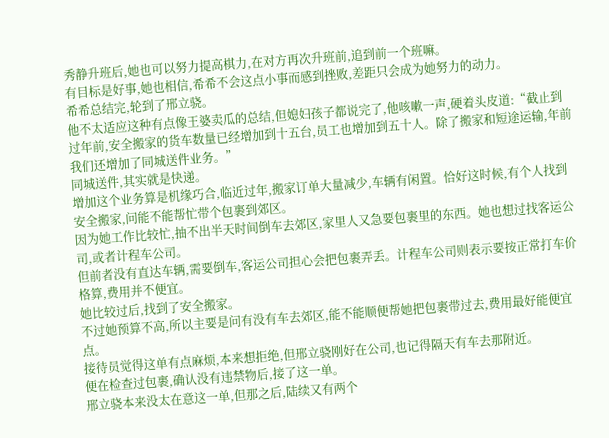秀静升班后,她也可以努力提高棋力,在对方再次升班前,追到前一个班嘛。
有目标是好事,她也相信,希希不会这点小事而感到挫败,差距只会成为她努力的动力。
希希总结完,轮到了邢立骁。
他不太适应这种有点像王婆卖瓜的总结,但媳妇孩子都说完了,他咳嗽一声,硬着头皮道:“截止到过年前,安全搬家的货车数量已经增加到十五台,员工也增加到五十人。除了搬家和短途运输,年前我们还增加了同城送件业务。”
同城送件,其实就是快递。
增加这个业务算是机缘巧合,临近过年,搬家订单大量减少,车辆有闲置。恰好这时候,有个人找到安全搬家,问能不能帮忙带个包裹到郊区。
因为她工作比较忙,抽不出半天时间倒车去郊区,家里人又急要包裹里的东西。她也想过找客运公司,或者计程车公司。
但前者没有直达车辆,需要倒车,客运公司担心会把包裹弄丢。计程车公司则表示要按正常打车价格算,费用并不便宜。
她比较过后,找到了安全搬家。
不过她预算不高,所以主要是问有没有车去郊区,能不能顺便帮她把包裹带过去,费用最好能便宜点。
接待员觉得这单有点麻烦,本来想拒绝,但邢立骁刚好在公司,也记得隔天有车去那附近。
便在检查过包裹,确认没有违禁物后,接了这一单。
邢立骁本来没太在意这一单,但那之后,陆续又有两个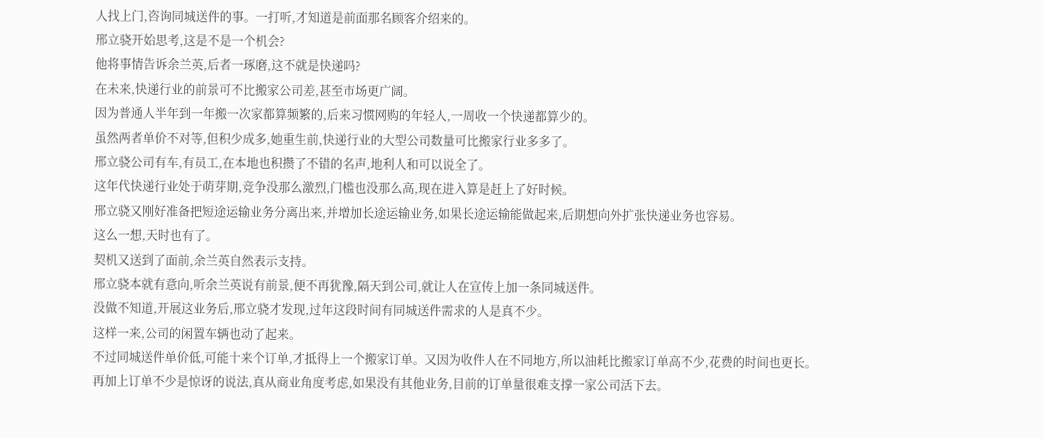人找上门,咨询同城送件的事。一打听,才知道是前面那名顾客介绍来的。
邢立骁开始思考,这是不是一个机会?
他将事情告诉余兰英,后者一琢磨,这不就是快递吗?
在未来,快递行业的前景可不比搬家公司差,甚至市场更广阔。
因为普通人半年到一年搬一次家都算频繁的,后来习惯网购的年轻人,一周收一个快递都算少的。
虽然两者单价不对等,但积少成多,她重生前,快递行业的大型公司数量可比搬家行业多多了。
邢立骁公司有车,有员工,在本地也积攒了不错的名声,地利人和可以说全了。
这年代快递行业处于萌芽期,竞争没那么激烈,门槛也没那么高,现在进入算是赶上了好时候。
邢立骁又刚好准备把短途运输业务分离出来,并增加长途运输业务,如果长途运输能做起来,后期想向外扩张快递业务也容易。
这么一想,天时也有了。
契机又送到了面前,余兰英自然表示支持。
邢立骁本就有意向,听余兰英说有前景,便不再犹豫,隔天到公司,就让人在宣传上加一条同城送件。
没做不知道,开展这业务后,邢立骁才发现,过年这段时间有同城送件需求的人是真不少。
这样一来,公司的闲置车辆也动了起来。
不过同城送件单价低,可能十来个订单,才抵得上一个搬家订单。又因为收件人在不同地方,所以油耗比搬家订单高不少,花费的时间也更长。
再加上订单不少是惊讶的说法,真从商业角度考虑,如果没有其他业务,目前的订单量很难支撑一家公司活下去。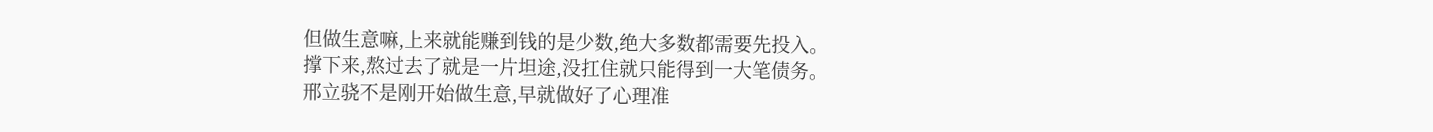但做生意嘛,上来就能赚到钱的是少数,绝大多数都需要先投入。
撑下来,熬过去了就是一片坦途,没扛住就只能得到一大笔债务。
邢立骁不是刚开始做生意,早就做好了心理准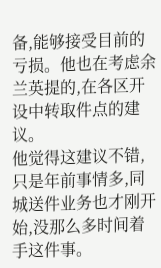备,能够接受目前的亏损。他也在考虑余兰英提的,在各区开设中转取件点的建议。
他觉得这建议不错,只是年前事情多,同城送件业务也才刚开始,没那么多时间着手这件事。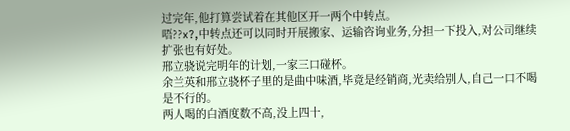过完年,他打算尝试着在其他区开一两个中转点。
唔??x?,中转点还可以同时开展搬家、运输咨询业务,分担一下投入,对公司继续扩张也有好处。
邢立骁说完明年的计划,一家三口碰杯。
余兰英和邢立骁杯子里的是曲中味酒,毕竟是经销商,光卖给别人,自己一口不喝是不行的。
两人喝的白酒度数不高,没上四十,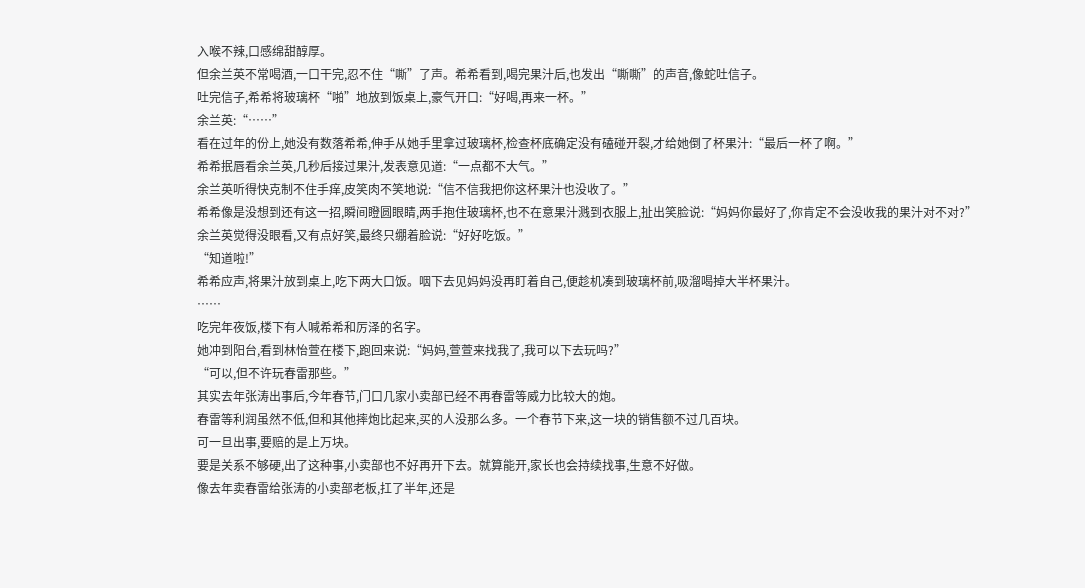入喉不辣,口感绵甜醇厚。
但余兰英不常喝酒,一口干完,忍不住“嘶”了声。希希看到,喝完果汁后,也发出“嘶嘶”的声音,像蛇吐信子。
吐完信子,希希将玻璃杯“啪”地放到饭桌上,豪气开口:“好喝,再来一杯。”
余兰英:“……”
看在过年的份上,她没有数落希希,伸手从她手里拿过玻璃杯,检查杯底确定没有磕碰开裂,才给她倒了杯果汁:“最后一杯了啊。”
希希抿唇看余兰英,几秒后接过果汁,发表意见道:“一点都不大气。”
余兰英听得快克制不住手痒,皮笑肉不笑地说:“信不信我把你这杯果汁也没收了。”
希希像是没想到还有这一招,瞬间瞪圆眼睛,两手抱住玻璃杯,也不在意果汁溅到衣服上,扯出笑脸说:“妈妈你最好了,你肯定不会没收我的果汁对不对?”
余兰英觉得没眼看,又有点好笑,最终只绷着脸说:“好好吃饭。”
“知道啦!”
希希应声,将果汁放到桌上,吃下两大口饭。咽下去见妈妈没再盯着自己,便趁机凑到玻璃杯前,吸溜喝掉大半杯果汁。
……
吃完年夜饭,楼下有人喊希希和厉泽的名字。
她冲到阳台,看到林怡萱在楼下,跑回来说:“妈妈,萱萱来找我了,我可以下去玩吗?”
“可以,但不许玩春雷那些。”
其实去年张涛出事后,今年春节,门口几家小卖部已经不再春雷等威力比较大的炮。
春雷等利润虽然不低,但和其他摔炮比起来,买的人没那么多。一个春节下来,这一块的销售额不过几百块。
可一旦出事,要赔的是上万块。
要是关系不够硬,出了这种事,小卖部也不好再开下去。就算能开,家长也会持续找事,生意不好做。
像去年卖春雷给张涛的小卖部老板,扛了半年,还是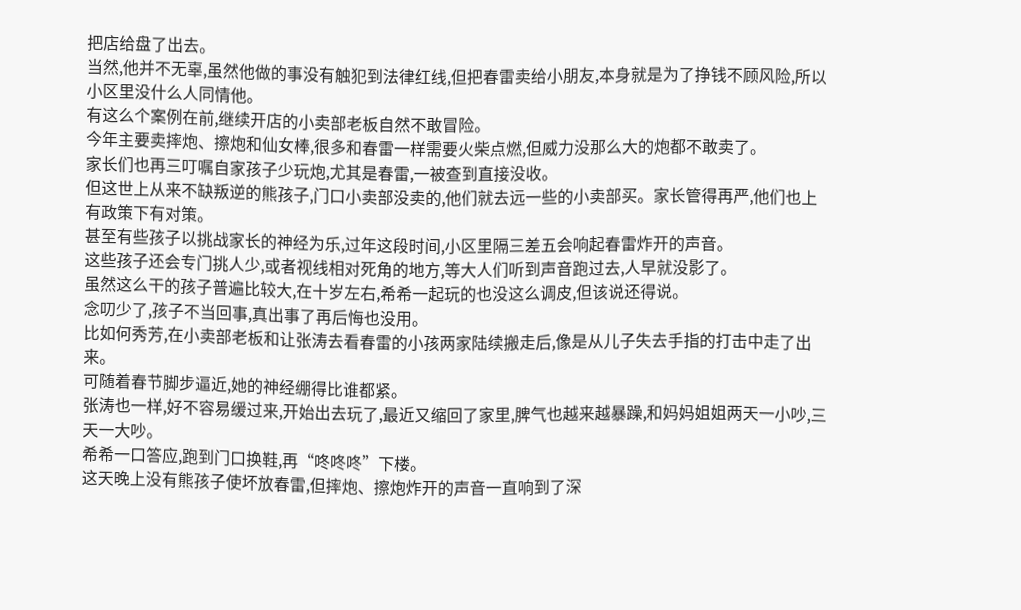把店给盘了出去。
当然,他并不无辜,虽然他做的事没有触犯到法律红线,但把春雷卖给小朋友,本身就是为了挣钱不顾风险,所以小区里没什么人同情他。
有这么个案例在前,继续开店的小卖部老板自然不敢冒险。
今年主要卖摔炮、擦炮和仙女棒,很多和春雷一样需要火柴点燃,但威力没那么大的炮都不敢卖了。
家长们也再三叮嘱自家孩子少玩炮,尤其是春雷,一被查到直接没收。
但这世上从来不缺叛逆的熊孩子,门口小卖部没卖的,他们就去远一些的小卖部买。家长管得再严,他们也上有政策下有对策。
甚至有些孩子以挑战家长的神经为乐,过年这段时间,小区里隔三差五会响起春雷炸开的声音。
这些孩子还会专门挑人少,或者视线相对死角的地方,等大人们听到声音跑过去,人早就没影了。
虽然这么干的孩子普遍比较大,在十岁左右,希希一起玩的也没这么调皮,但该说还得说。
念叨少了,孩子不当回事,真出事了再后悔也没用。
比如何秀芳,在小卖部老板和让张涛去看春雷的小孩两家陆续搬走后,像是从儿子失去手指的打击中走了出来。
可随着春节脚步逼近,她的神经绷得比谁都紧。
张涛也一样,好不容易缓过来,开始出去玩了,最近又缩回了家里,脾气也越来越暴躁,和妈妈姐姐两天一小吵,三天一大吵。
希希一口答应,跑到门口换鞋,再“咚咚咚”下楼。
这天晚上没有熊孩子使坏放春雷,但摔炮、擦炮炸开的声音一直响到了深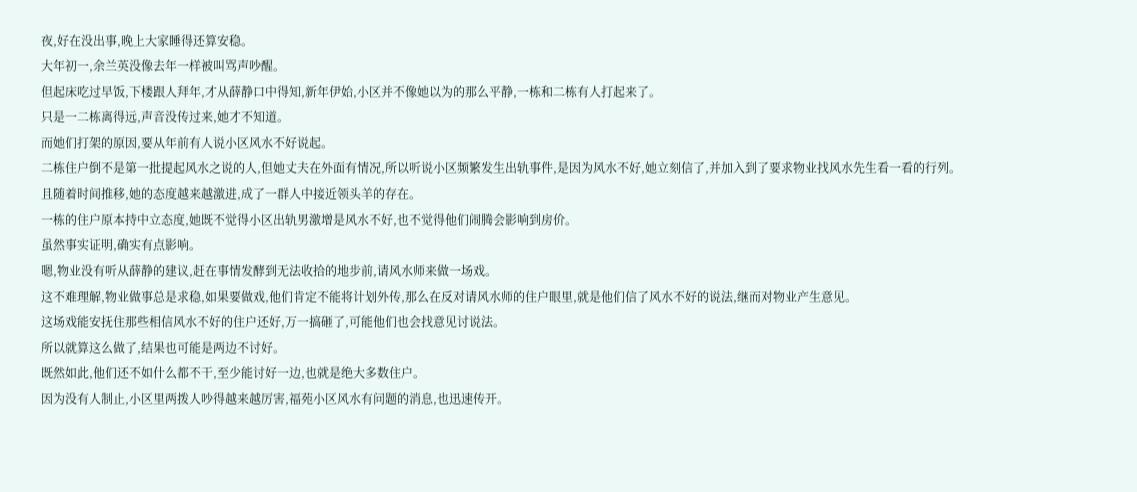夜,好在没出事,晚上大家睡得还算安稳。
大年初一,余兰英没像去年一样被叫骂声吵醒。
但起床吃过早饭,下楼跟人拜年,才从薛静口中得知,新年伊始,小区并不像她以为的那么平静,一栋和二栋有人打起来了。
只是一二栋离得远,声音没传过来,她才不知道。
而她们打架的原因,要从年前有人说小区风水不好说起。
二栋住户倒不是第一批提起风水之说的人,但她丈夫在外面有情况,所以听说小区频繁发生出轨事件,是因为风水不好,她立刻信了,并加入到了要求物业找风水先生看一看的行列。
且随着时间推移,她的态度越来越激进,成了一群人中接近领头羊的存在。
一栋的住户原本持中立态度,她既不觉得小区出轨男激增是风水不好,也不觉得他们闹腾会影响到房价。
虽然事实证明,确实有点影响。
嗯,物业没有听从薛静的建议,赶在事情发酵到无法收拾的地步前,请风水师来做一场戏。
这不难理解,物业做事总是求稳,如果要做戏,他们肯定不能将计划外传,那么在反对请风水师的住户眼里,就是他们信了风水不好的说法,继而对物业产生意见。
这场戏能安抚住那些相信风水不好的住户还好,万一搞砸了,可能他们也会找意见讨说法。
所以就算这么做了,结果也可能是两边不讨好。
既然如此,他们还不如什么都不干,至少能讨好一边,也就是绝大多数住户。
因为没有人制止,小区里两拨人吵得越来越厉害,福苑小区风水有问题的消息,也迅速传开。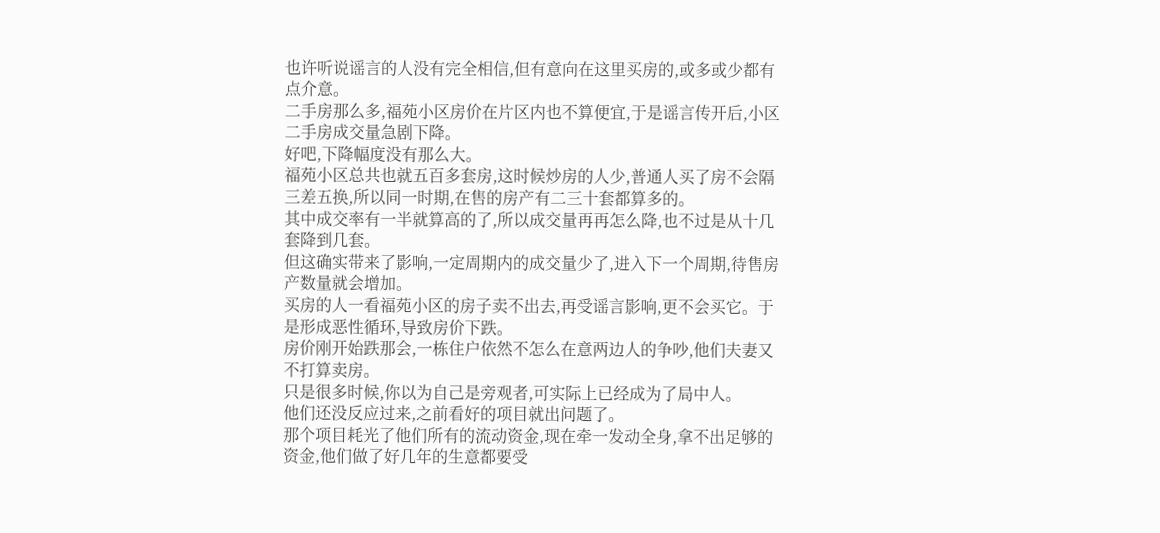也许听说谣言的人没有完全相信,但有意向在这里买房的,或多或少都有点介意。
二手房那么多,福苑小区房价在片区内也不算便宜,于是谣言传开后,小区二手房成交量急剧下降。
好吧,下降幅度没有那么大。
福苑小区总共也就五百多套房,这时候炒房的人少,普通人买了房不会隔三差五换,所以同一时期,在售的房产有二三十套都算多的。
其中成交率有一半就算高的了,所以成交量再再怎么降,也不过是从十几套降到几套。
但这确实带来了影响,一定周期内的成交量少了,进入下一个周期,待售房产数量就会增加。
买房的人一看福苑小区的房子卖不出去,再受谣言影响,更不会买它。于是形成恶性循环,导致房价下跌。
房价刚开始跌那会,一栋住户依然不怎么在意两边人的争吵,他们夫妻又不打算卖房。
只是很多时候,你以为自己是旁观者,可实际上已经成为了局中人。
他们还没反应过来,之前看好的项目就出问题了。
那个项目耗光了他们所有的流动资金,现在牵一发动全身,拿不出足够的资金,他们做了好几年的生意都要受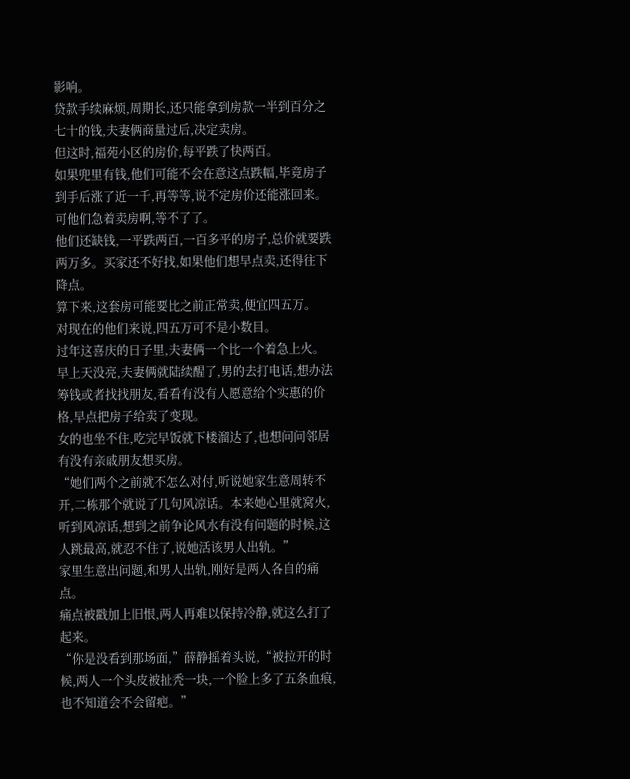影响。
贷款手续麻烦,周期长,还只能拿到房款一半到百分之七十的钱,夫妻俩商量过后,决定卖房。
但这时,福苑小区的房价,每平跌了快两百。
如果兜里有钱,他们可能不会在意这点跌幅,毕竟房子到手后涨了近一千,再等等,说不定房价还能涨回来。
可他们急着卖房啊,等不了了。
他们还缺钱,一平跌两百,一百多平的房子,总价就要跌两万多。买家还不好找,如果他们想早点卖,还得往下降点。
算下来,这套房可能要比之前正常卖,便宜四五万。
对现在的他们来说,四五万可不是小数目。
过年这喜庆的日子里,夫妻俩一个比一个着急上火。
早上天没亮,夫妻俩就陆续醒了,男的去打电话,想办法筹钱或者找找朋友,看看有没有人愿意给个实惠的价格,早点把房子给卖了变现。
女的也坐不住,吃完早饭就下楼溜达了,也想问问邻居有没有亲戚朋友想买房。
“她们两个之前就不怎么对付,听说她家生意周转不开,二栋那个就说了几句风凉话。本来她心里就窝火,听到风凉话,想到之前争论风水有没有问题的时候,这人跳最高,就忍不住了,说她活该男人出轨。”
家里生意出问题,和男人出轨,刚好是两人各自的痛点。
痛点被戳加上旧恨,两人再难以保持冷静,就这么打了起来。
“你是没看到那场面,”薛静摇着头说,“被拉开的时候,两人一个头皮被扯秃一块,一个脸上多了五条血痕,也不知道会不会留疤。”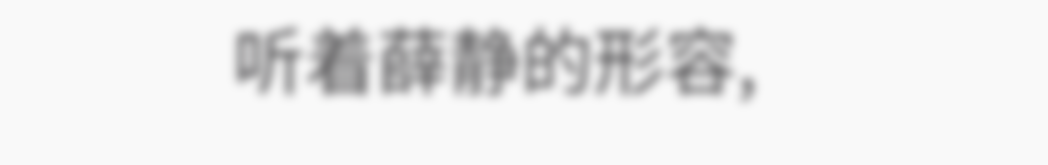听着薛静的形容,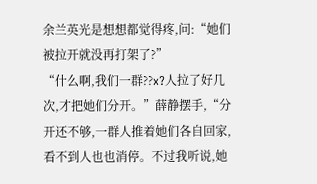余兰英光是想想都觉得疼,问:“她们被拉开就没再打架了?”
“什么啊,我们一群??x?人拉了好几次,才把她们分开。”薛静摆手,“分开还不够,一群人推着她们各自回家,看不到人也也消停。不过我听说,她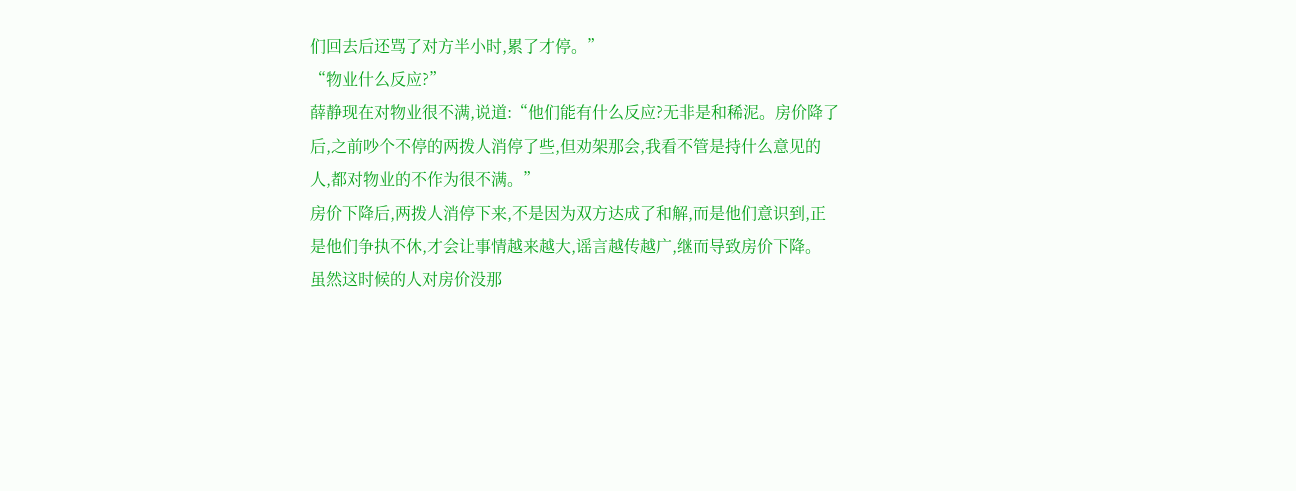们回去后还骂了对方半小时,累了才停。”
“物业什么反应?”
薛静现在对物业很不满,说道:“他们能有什么反应?无非是和稀泥。房价降了后,之前吵个不停的两拨人消停了些,但劝架那会,我看不管是持什么意见的人,都对物业的不作为很不满。”
房价下降后,两拨人消停下来,不是因为双方达成了和解,而是他们意识到,正是他们争执不休,才会让事情越来越大,谣言越传越广,继而导致房价下降。
虽然这时候的人对房价没那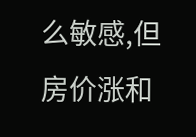么敏感,但房价涨和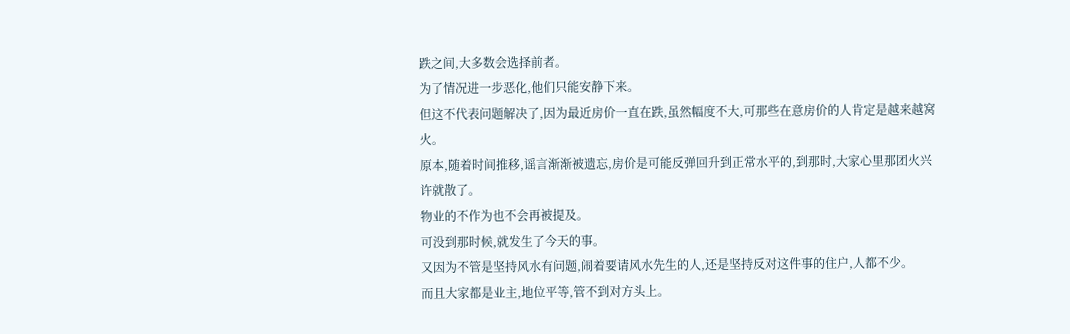跌之间,大多数会选择前者。
为了情况进一步恶化,他们只能安静下来。
但这不代表问题解决了,因为最近房价一直在跌,虽然幅度不大,可那些在意房价的人肯定是越来越窝火。
原本,随着时间推移,谣言渐渐被遗忘,房价是可能反弹回升到正常水平的,到那时,大家心里那团火兴许就散了。
物业的不作为也不会再被提及。
可没到那时候,就发生了今天的事。
又因为不管是坚持风水有问题,闹着要请风水先生的人,还是坚持反对这件事的住户,人都不少。
而且大家都是业主,地位平等,管不到对方头上。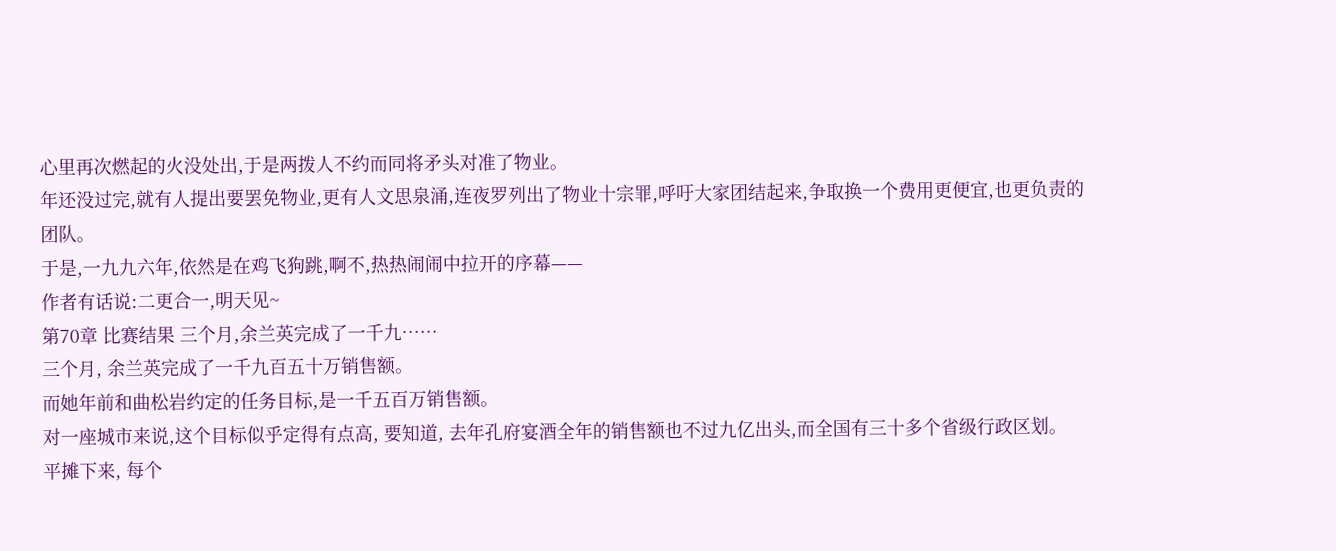心里再次燃起的火没处出,于是两拨人不约而同将矛头对准了物业。
年还没过完,就有人提出要罢免物业,更有人文思泉涌,连夜罗列出了物业十宗罪,呼吁大家团结起来,争取换一个费用更便宜,也更负责的团队。
于是,一九九六年,依然是在鸡飞狗跳,啊不,热热闹闹中拉开的序幕——
作者有话说:二更合一,明天见~
第70章 比赛结果 三个月,余兰英完成了一千九……
三个月, 余兰英完成了一千九百五十万销售额。
而她年前和曲松岩约定的任务目标,是一千五百万销售额。
对一座城市来说,这个目标似乎定得有点高, 要知道, 去年孔府宴酒全年的销售额也不过九亿出头,而全国有三十多个省级行政区划。
平摊下来, 每个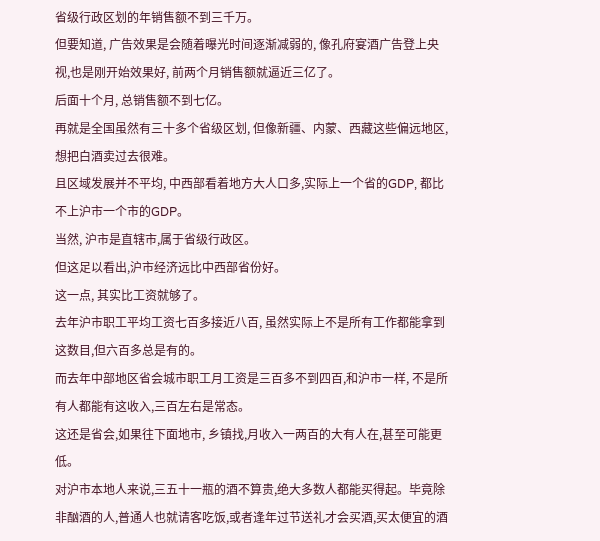省级行政区划的年销售额不到三千万。
但要知道, 广告效果是会随着曝光时间逐渐减弱的, 像孔府宴酒广告登上央视,也是刚开始效果好, 前两个月销售额就逼近三亿了。
后面十个月, 总销售额不到七亿。
再就是全国虽然有三十多个省级区划, 但像新疆、内蒙、西藏这些偏远地区, 想把白酒卖过去很难。
且区域发展并不平均, 中西部看着地方大人口多,实际上一个省的GDP, 都比不上沪市一个市的GDP。
当然, 沪市是直辖市,属于省级行政区。
但这足以看出,沪市经济远比中西部省份好。
这一点, 其实比工资就够了。
去年沪市职工平均工资七百多接近八百, 虽然实际上不是所有工作都能拿到这数目,但六百多总是有的。
而去年中部地区省会城市职工月工资是三百多不到四百,和沪市一样, 不是所有人都能有这收入,三百左右是常态。
这还是省会,如果往下面地市, 乡镇找,月收入一两百的大有人在,甚至可能更低。
对沪市本地人来说,三五十一瓶的酒不算贵,绝大多数人都能买得起。毕竟除非酗酒的人,普通人也就请客吃饭,或者逢年过节送礼才会买酒,买太便宜的酒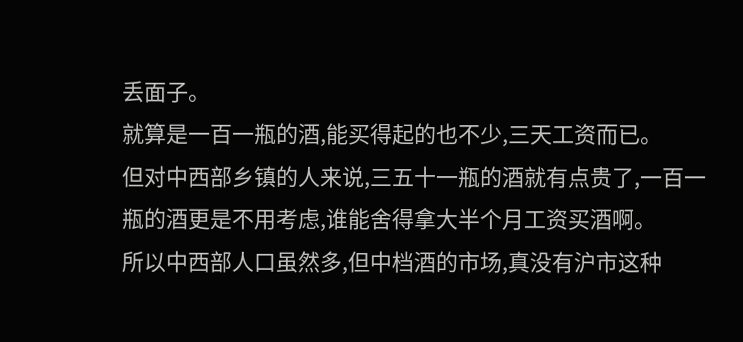丢面子。
就算是一百一瓶的酒,能买得起的也不少,三天工资而已。
但对中西部乡镇的人来说,三五十一瓶的酒就有点贵了,一百一瓶的酒更是不用考虑,谁能舍得拿大半个月工资买酒啊。
所以中西部人口虽然多,但中档酒的市场,真没有沪市这种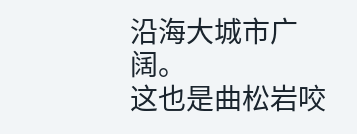沿海大城市广阔。
这也是曲松岩咬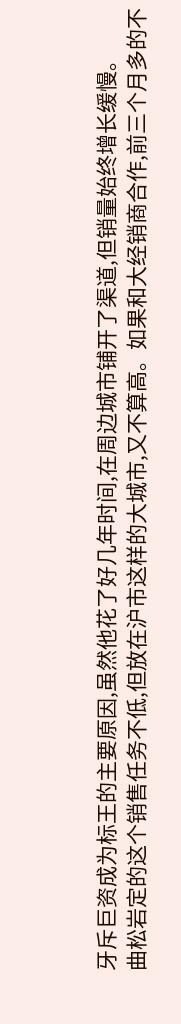牙斥巨资成为标王的主要原因,虽然他花了好几年时间,在周边城市铺开了渠道,但销量始终增长缓慢。
曲松岩定的这个销售任务不低,但放在沪市这样的大城市,又不算高。如果和大经销商合作,前三个月多的不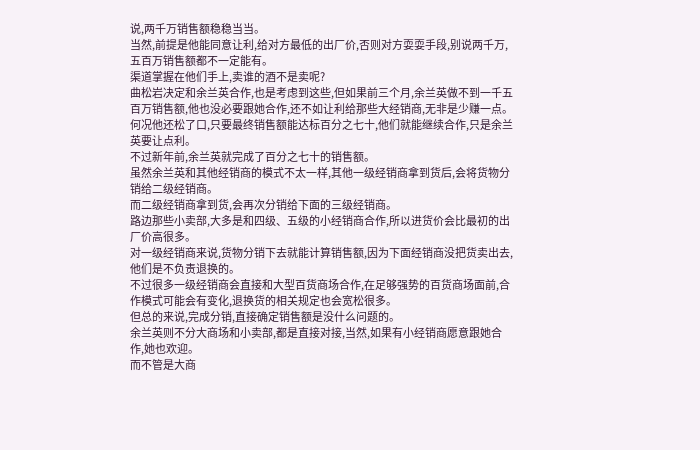说,两千万销售额稳稳当当。
当然,前提是他能同意让利,给对方最低的出厂价,否则对方耍耍手段,别说两千万,五百万销售额都不一定能有。
渠道掌握在他们手上,卖谁的酒不是卖呢?
曲松岩决定和余兰英合作,也是考虑到这些,但如果前三个月,余兰英做不到一千五百万销售额,他也没必要跟她合作,还不如让利给那些大经销商,无非是少赚一点。
何况他还松了口,只要最终销售额能达标百分之七十,他们就能继续合作,只是余兰英要让点利。
不过新年前,余兰英就完成了百分之七十的销售额。
虽然余兰英和其他经销商的模式不太一样,其他一级经销商拿到货后,会将货物分销给二级经销商。
而二级经销商拿到货,会再次分销给下面的三级经销商。
路边那些小卖部,大多是和四级、五级的小经销商合作,所以进货价会比最初的出厂价高很多。
对一级经销商来说,货物分销下去就能计算销售额,因为下面经销商没把货卖出去,他们是不负责退换的。
不过很多一级经销商会直接和大型百货商场合作,在足够强势的百货商场面前,合作模式可能会有变化,退换货的相关规定也会宽松很多。
但总的来说,完成分销,直接确定销售额是没什么问题的。
余兰英则不分大商场和小卖部,都是直接对接,当然,如果有小经销商愿意跟她合作,她也欢迎。
而不管是大商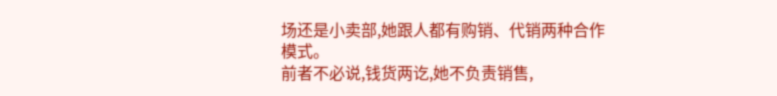场还是小卖部,她跟人都有购销、代销两种合作模式。
前者不必说,钱货两讫,她不负责销售,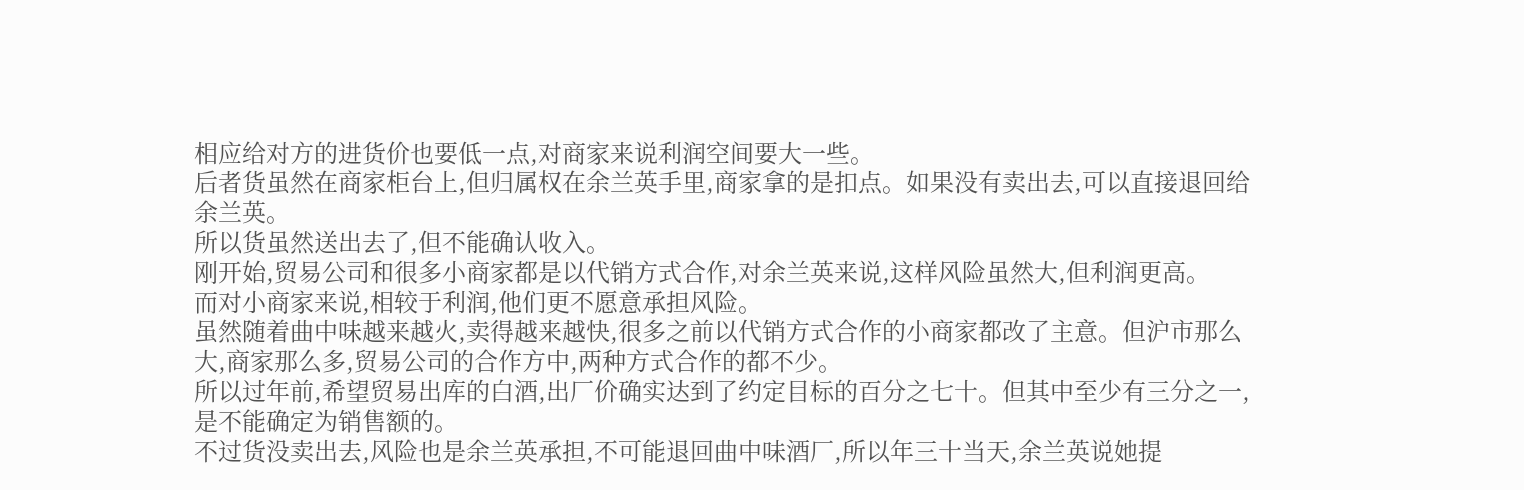相应给对方的进货价也要低一点,对商家来说利润空间要大一些。
后者货虽然在商家柜台上,但归属权在余兰英手里,商家拿的是扣点。如果没有卖出去,可以直接退回给余兰英。
所以货虽然送出去了,但不能确认收入。
刚开始,贸易公司和很多小商家都是以代销方式合作,对余兰英来说,这样风险虽然大,但利润更高。
而对小商家来说,相较于利润,他们更不愿意承担风险。
虽然随着曲中味越来越火,卖得越来越快,很多之前以代销方式合作的小商家都改了主意。但沪市那么大,商家那么多,贸易公司的合作方中,两种方式合作的都不少。
所以过年前,希望贸易出库的白酒,出厂价确实达到了约定目标的百分之七十。但其中至少有三分之一,是不能确定为销售额的。
不过货没卖出去,风险也是余兰英承担,不可能退回曲中味酒厂,所以年三十当天,余兰英说她提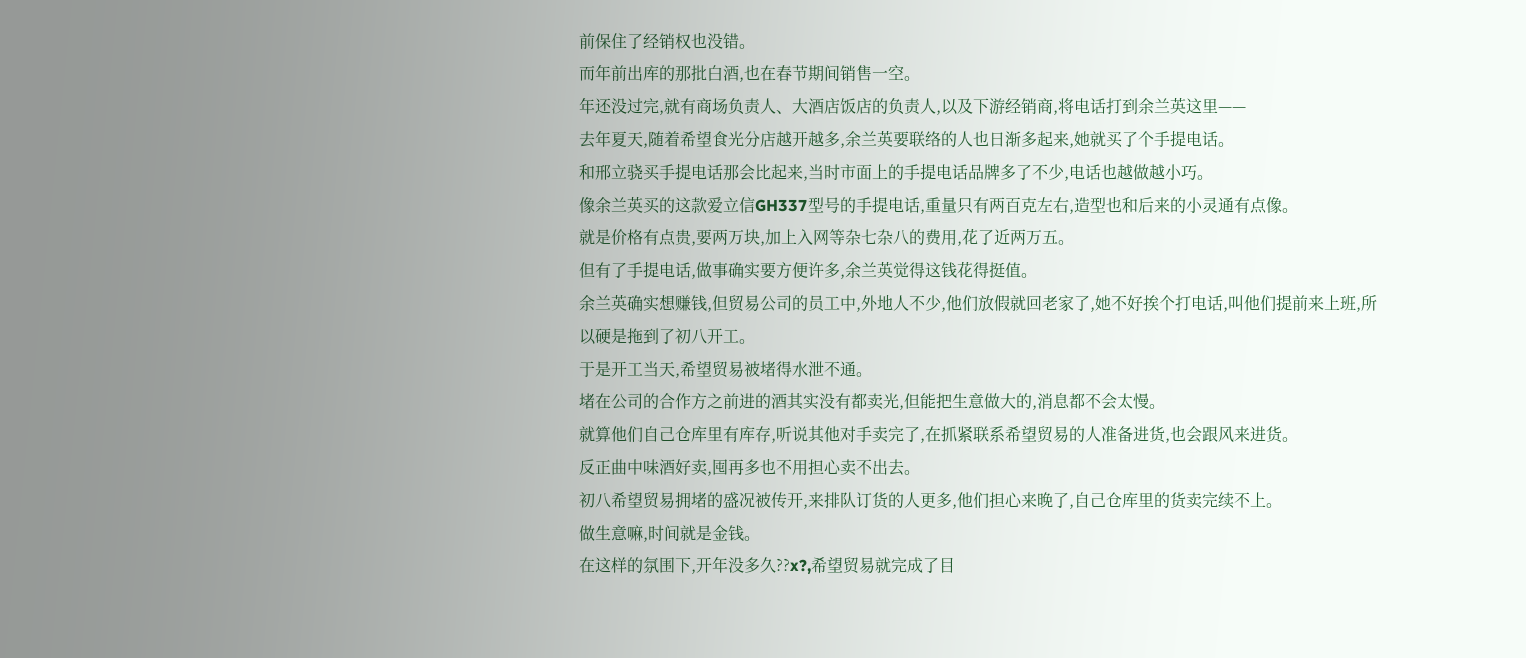前保住了经销权也没错。
而年前出库的那批白酒,也在春节期间销售一空。
年还没过完,就有商场负责人、大酒店饭店的负责人,以及下游经销商,将电话打到余兰英这里——
去年夏天,随着希望食光分店越开越多,余兰英要联络的人也日渐多起来,她就买了个手提电话。
和邢立骁买手提电话那会比起来,当时市面上的手提电话品牌多了不少,电话也越做越小巧。
像余兰英买的这款爱立信GH337型号的手提电话,重量只有两百克左右,造型也和后来的小灵通有点像。
就是价格有点贵,要两万块,加上入网等杂七杂八的费用,花了近两万五。
但有了手提电话,做事确实要方便许多,余兰英觉得这钱花得挺值。
余兰英确实想赚钱,但贸易公司的员工中,外地人不少,他们放假就回老家了,她不好挨个打电话,叫他们提前来上班,所以硬是拖到了初八开工。
于是开工当天,希望贸易被堵得水泄不通。
堵在公司的合作方之前进的酒其实没有都卖光,但能把生意做大的,消息都不会太慢。
就算他们自己仓库里有库存,听说其他对手卖完了,在抓紧联系希望贸易的人准备进货,也会跟风来进货。
反正曲中味酒好卖,囤再多也不用担心卖不出去。
初八希望贸易拥堵的盛况被传开,来排队订货的人更多,他们担心来晚了,自己仓库里的货卖完续不上。
做生意嘛,时间就是金钱。
在这样的氛围下,开年没多久??x?,希望贸易就完成了目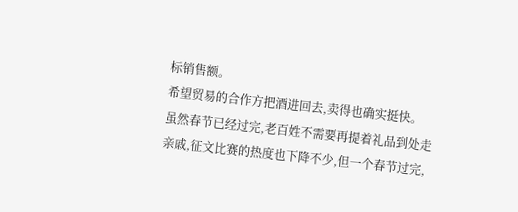标销售额。
希望贸易的合作方把酒进回去,卖得也确实挺快。
虽然春节已经过完,老百姓不需要再提着礼品到处走亲戚,征文比赛的热度也下降不少,但一个春节过完,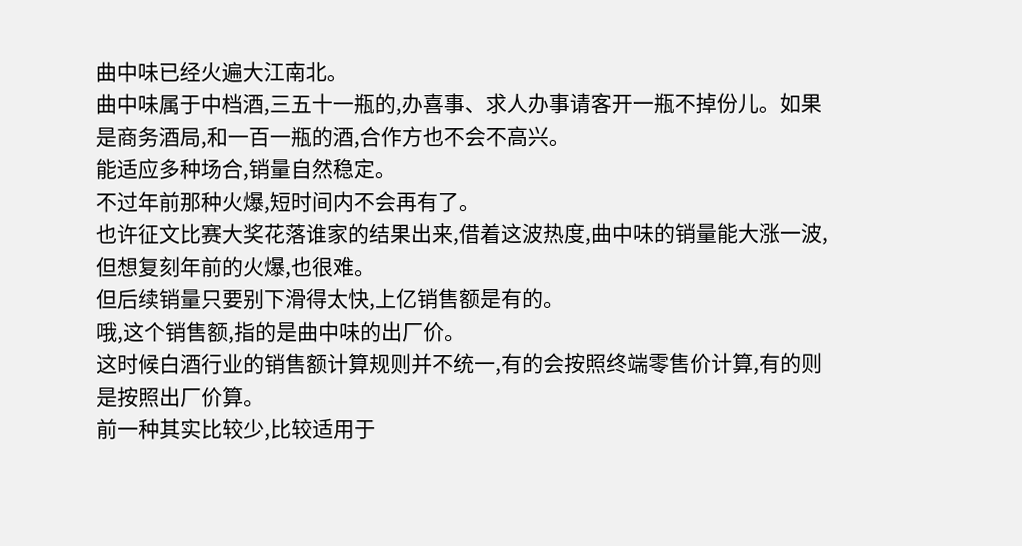曲中味已经火遍大江南北。
曲中味属于中档酒,三五十一瓶的,办喜事、求人办事请客开一瓶不掉份儿。如果是商务酒局,和一百一瓶的酒,合作方也不会不高兴。
能适应多种场合,销量自然稳定。
不过年前那种火爆,短时间内不会再有了。
也许征文比赛大奖花落谁家的结果出来,借着这波热度,曲中味的销量能大涨一波,但想复刻年前的火爆,也很难。
但后续销量只要别下滑得太快,上亿销售额是有的。
哦,这个销售额,指的是曲中味的出厂价。
这时候白酒行业的销售额计算规则并不统一,有的会按照终端零售价计算,有的则是按照出厂价算。
前一种其实比较少,比较适用于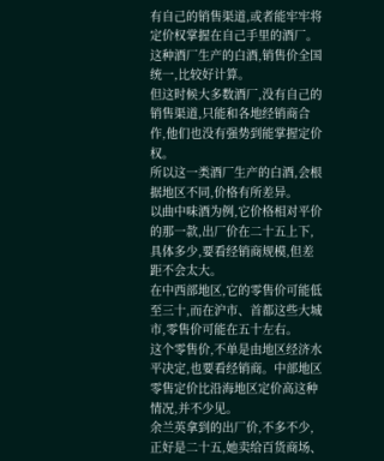有自己的销售渠道,或者能牢牢将定价权掌握在自己手里的酒厂。
这种酒厂生产的白酒,销售价全国统一,比较好计算。
但这时候大多数酒厂,没有自己的销售渠道,只能和各地经销商合作,他们也没有强势到能掌握定价权。
所以这一类酒厂生产的白酒,会根据地区不同,价格有所差异。
以曲中味酒为例,它价格相对平价的那一款,出厂价在二十五上下,具体多少,要看经销商规模,但差距不会太大。
在中西部地区,它的零售价可能低至三十,而在沪市、首都这些大城市,零售价可能在五十左右。
这个零售价,不单是由地区经济水平决定,也要看经销商。中部地区零售定价比沿海地区定价高这种情况,并不少见。
余兰英拿到的出厂价,不多不少,正好是二十五,她卖给百货商场、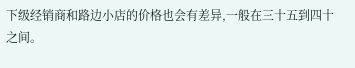下级经销商和路边小店的价格也会有差异,一般在三十五到四十之间。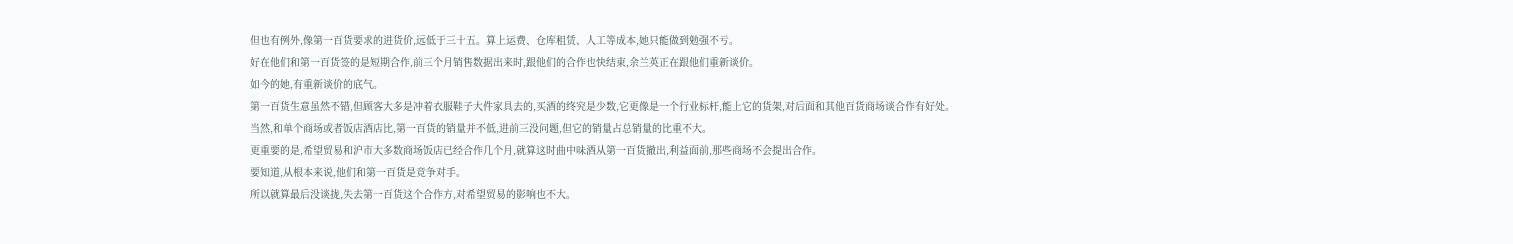但也有例外,像第一百货要求的进货价,远低于三十五。算上运费、仓库租赁、人工等成本,她只能做到勉强不亏。
好在他们和第一百货签的是短期合作,前三个月销售数据出来时,跟他们的合作也快结束,余兰英正在跟他们重新谈价。
如今的她,有重新谈价的底气。
第一百货生意虽然不错,但顾客大多是冲着衣服鞋子大件家具去的,买酒的终究是少数,它更像是一个行业标杆,能上它的货架,对后面和其他百货商场谈合作有好处。
当然,和单个商场或者饭店酒店比,第一百货的销量并不低,进前三没问题,但它的销量占总销量的比重不大。
更重要的是,希望贸易和沪市大多数商场饭店已经合作几个月,就算这时曲中味酒从第一百货撤出,利益面前,那些商场不会提出合作。
要知道,从根本来说,他们和第一百货是竞争对手。
所以就算最后没谈拢,失去第一百货这个合作方,对希望贸易的影响也不大。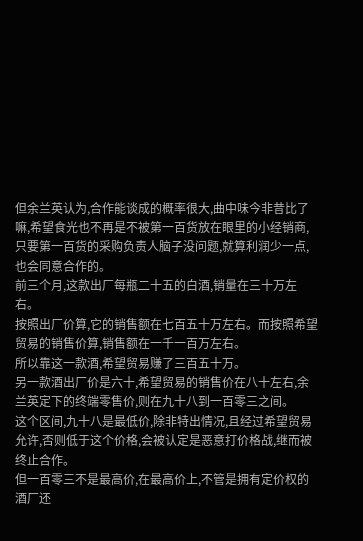但余兰英认为,合作能谈成的概率很大,曲中味今非昔比了嘛,希望食光也不再是不被第一百货放在眼里的小经销商,只要第一百货的采购负责人脑子没问题,就算利润少一点,也会同意合作的。
前三个月,这款出厂每瓶二十五的白酒,销量在三十万左右。
按照出厂价算,它的销售额在七百五十万左右。而按照希望贸易的销售价算,销售额在一千一百万左右。
所以靠这一款酒,希望贸易赚了三百五十万。
另一款酒出厂价是六十,希望贸易的销售价在八十左右,余兰英定下的终端零售价,则在九十八到一百零三之间。
这个区间,九十八是最低价,除非特出情况,且经过希望贸易允许,否则低于这个价格,会被认定是恶意打价格战,继而被终止合作。
但一百零三不是最高价,在最高价上,不管是拥有定价权的酒厂还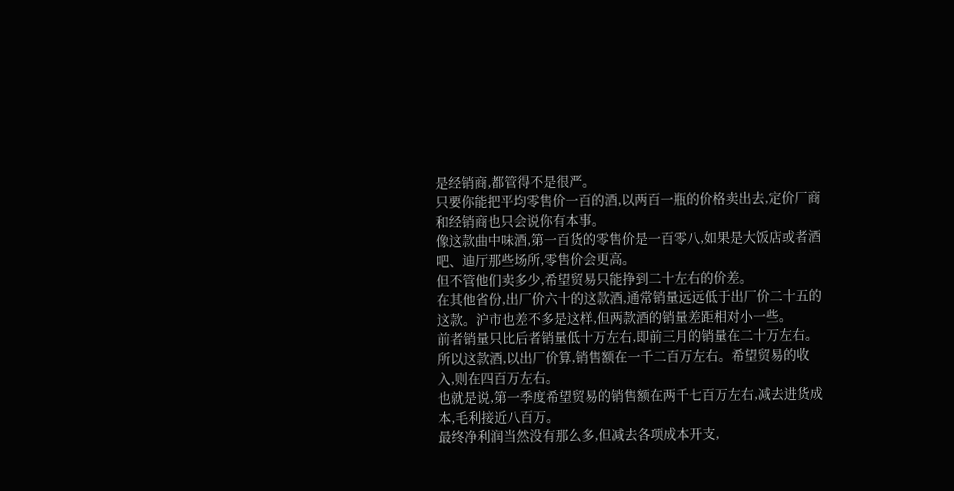是经销商,都管得不是很严。
只要你能把平均零售价一百的酒,以两百一瓶的价格卖出去,定价厂商和经销商也只会说你有本事。
像这款曲中味酒,第一百货的零售价是一百零八,如果是大饭店或者酒吧、迪厅那些场所,零售价会更高。
但不管他们卖多少,希望贸易只能挣到二十左右的价差。
在其他省份,出厂价六十的这款酒,通常销量远远低于出厂价二十五的这款。沪市也差不多是这样,但两款酒的销量差距相对小一些。
前者销量只比后者销量低十万左右,即前三月的销量在二十万左右。
所以这款酒,以出厂价算,销售额在一千二百万左右。希望贸易的收入,则在四百万左右。
也就是说,第一季度希望贸易的销售额在两千七百万左右,减去进货成本,毛利接近八百万。
最终净利润当然没有那么多,但减去各项成本开支,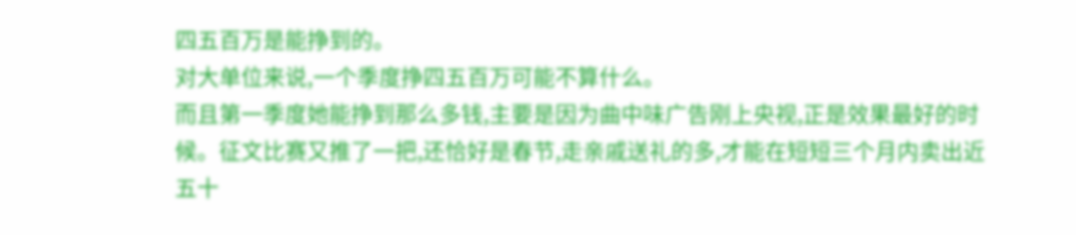四五百万是能挣到的。
对大单位来说,一个季度挣四五百万可能不算什么。
而且第一季度她能挣到那么多钱,主要是因为曲中味广告刚上央视,正是效果最好的时候。征文比赛又推了一把,还恰好是春节,走亲戚送礼的多,才能在短短三个月内卖出近五十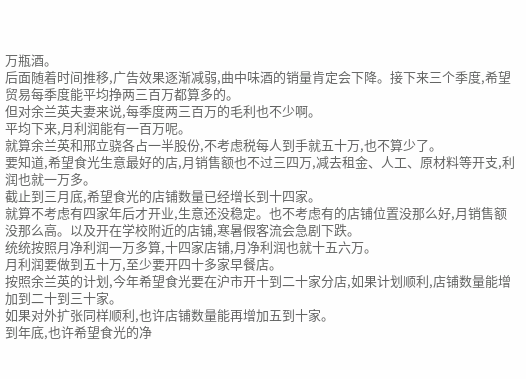万瓶酒。
后面随着时间推移,广告效果逐渐减弱,曲中味酒的销量肯定会下降。接下来三个季度,希望贸易每季度能平均挣两三百万都算多的。
但对余兰英夫妻来说,每季度两三百万的毛利也不少啊。
平均下来,月利润能有一百万呢。
就算余兰英和邢立骁各占一半股份,不考虑税每人到手就五十万,也不算少了。
要知道,希望食光生意最好的店,月销售额也不过三四万,减去租金、人工、原材料等开支,利润也就一万多。
截止到三月底,希望食光的店铺数量已经增长到十四家。
就算不考虑有四家年后才开业,生意还没稳定。也不考虑有的店铺位置没那么好,月销售额没那么高。以及开在学校附近的店铺,寒暑假客流会急剧下跌。
统统按照月净利润一万多算,十四家店铺,月净利润也就十五六万。
月利润要做到五十万,至少要开四十多家早餐店。
按照余兰英的计划,今年希望食光要在沪市开十到二十家分店,如果计划顺利,店铺数量能增加到二十到三十家。
如果对外扩张同样顺利,也许店铺数量能再增加五到十家。
到年底,也许希望食光的净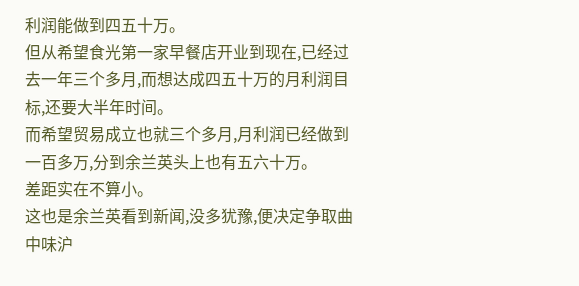利润能做到四五十万。
但从希望食光第一家早餐店开业到现在,已经过去一年三个多月,而想达成四五十万的月利润目标,还要大半年时间。
而希望贸易成立也就三个多月,月利润已经做到一百多万,分到余兰英头上也有五六十万。
差距实在不算小。
这也是余兰英看到新闻,没多犹豫,便决定争取曲中味沪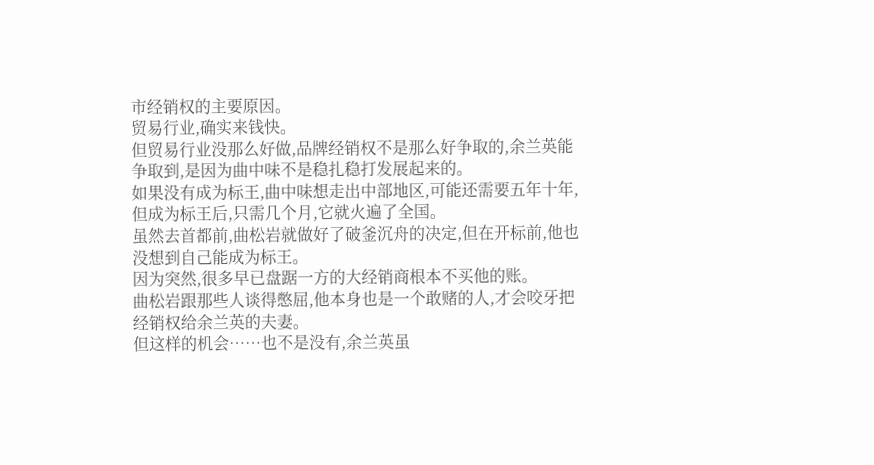市经销权的主要原因。
贸易行业,确实来钱快。
但贸易行业没那么好做,品牌经销权不是那么好争取的,余兰英能争取到,是因为曲中味不是稳扎稳打发展起来的。
如果没有成为标王,曲中味想走出中部地区,可能还需要五年十年,但成为标王后,只需几个月,它就火遍了全国。
虽然去首都前,曲松岩就做好了破釜沉舟的决定,但在开标前,他也没想到自己能成为标王。
因为突然,很多早已盘踞一方的大经销商根本不买他的账。
曲松岩跟那些人谈得憋屈,他本身也是一个敢赌的人,才会咬牙把经销权给余兰英的夫妻。
但这样的机会……也不是没有,余兰英虽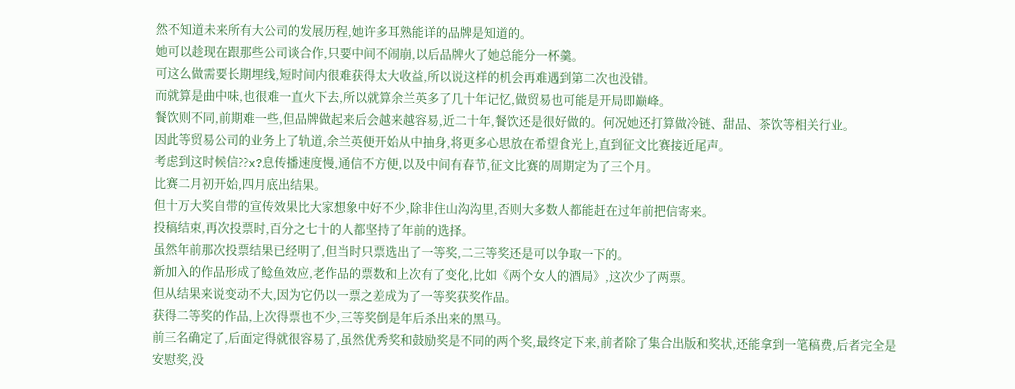然不知道未来所有大公司的发展历程,她许多耳熟能详的品牌是知道的。
她可以趁现在跟那些公司谈合作,只要中间不闹崩,以后品牌火了她总能分一杯羹。
可这么做需要长期埋线,短时间内很难获得太大收益,所以说这样的机会再难遇到第二次也没错。
而就算是曲中味,也很难一直火下去,所以就算余兰英多了几十年记忆,做贸易也可能是开局即巅峰。
餐饮则不同,前期难一些,但品牌做起来后会越来越容易,近二十年,餐饮还是很好做的。何况她还打算做冷链、甜品、茶饮等相关行业。
因此等贸易公司的业务上了轨道,余兰英便开始从中抽身,将更多心思放在希望食光上,直到征文比赛接近尾声。
考虑到这时候信??x?息传播速度慢,通信不方便,以及中间有春节,征文比赛的周期定为了三个月。
比赛二月初开始,四月底出结果。
但十万大奖自带的宣传效果比大家想象中好不少,除非住山沟沟里,否则大多数人都能赶在过年前把信寄来。
投稿结束,再次投票时,百分之七十的人都坚持了年前的选择。
虽然年前那次投票结果已经明了,但当时只票选出了一等奖,二三等奖还是可以争取一下的。
新加入的作品形成了鲶鱼效应,老作品的票数和上次有了变化,比如《两个女人的酒局》,这次少了两票。
但从结果来说变动不大,因为它仍以一票之差成为了一等奖获奖作品。
获得二等奖的作品,上次得票也不少,三等奖倒是年后杀出来的黑马。
前三名确定了,后面定得就很容易了,虽然优秀奖和鼓励奖是不同的两个奖,最终定下来,前者除了集合出版和奖状,还能拿到一笔稿费,后者完全是安慰奖,没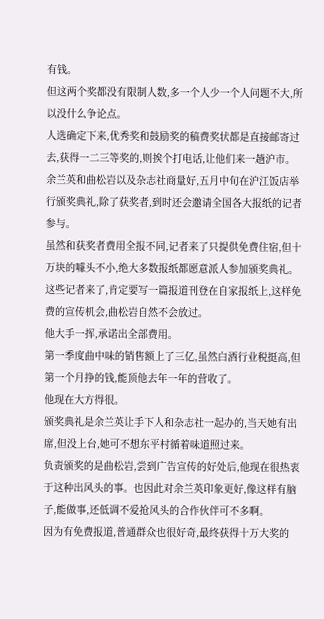有钱。
但这两个奖都没有限制人数,多一个人少一个人问题不大,所以没什么争论点。
人选确定下来,优秀奖和鼓励奖的稿费奖状都是直接邮寄过去,获得一二三等奖的,则挨个打电话,让他们来一趟沪市。
余兰英和曲松岩以及杂志社商量好,五月中旬在沪江饭店举行颁奖典礼,除了获奖者,到时还会邀请全国各大报纸的记者参与。
虽然和获奖者费用全报不同,记者来了只提供免费住宿,但十万块的噱头不小,绝大多数报纸都愿意派人参加颁奖典礼。
这些记者来了,肯定要写一篇报道刊登在自家报纸上,这样免费的宣传机会,曲松岩自然不会放过。
他大手一挥,承诺出全部费用。
第一季度曲中味的销售额上了三亿,虽然白酒行业税挺高,但第一个月挣的钱,能顶他去年一年的营收了。
他现在大方得很。
颁奖典礼是余兰英让手下人和杂志社一起办的,当天她有出席,但没上台,她可不想东平村循着味道照过来。
负责颁奖的是曲松岩,尝到广告宣传的好处后,他现在很热衷于这种出风头的事。也因此对余兰英印象更好,像这样有脑子,能做事,还低调不爱抢风头的合作伙伴可不多啊。
因为有免费报道,普通群众也很好奇,最终获得十万大奖的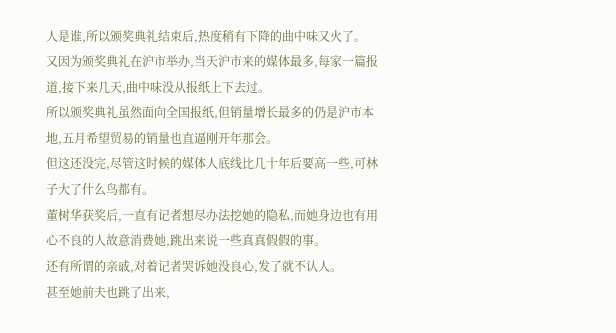人是谁,所以颁奖典礼结束后,热度稍有下降的曲中味又火了。
又因为颁奖典礼在沪市举办,当天沪市来的媒体最多,每家一篇报道,接下来几天,曲中味没从报纸上下去过。
所以颁奖典礼虽然面向全国报纸,但销量增长最多的仍是沪市本地,五月希望贸易的销量也直逼刚开年那会。
但这还没完,尽管这时候的媒体人底线比几十年后要高一些,可林子大了什么鸟都有。
董树华获奖后,一直有记者想尽办法挖她的隐私,而她身边也有用心不良的人故意消费她,跳出来说一些真真假假的事。
还有所谓的亲戚,对着记者哭诉她没良心,发了就不认人。
甚至她前夫也跳了出来,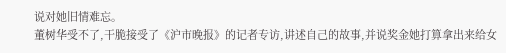说对她旧情难忘。
董树华受不了,干脆接受了《沪市晚报》的记者专访,讲述自己的故事,并说奖金她打算拿出来给女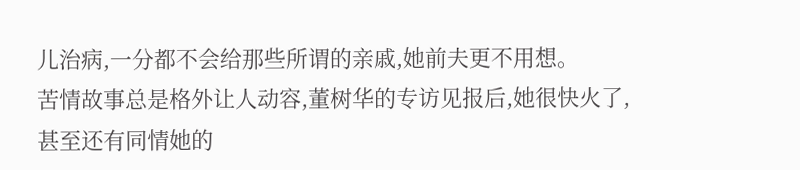儿治病,一分都不会给那些所谓的亲戚,她前夫更不用想。
苦情故事总是格外让人动容,董树华的专访见报后,她很快火了,甚至还有同情她的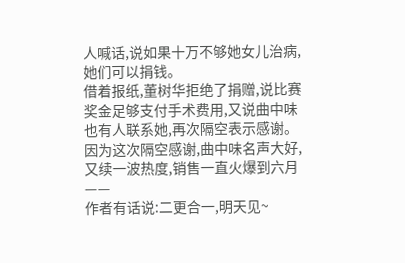人喊话,说如果十万不够她女儿治病,她们可以捐钱。
借着报纸,董树华拒绝了捐赠,说比赛奖金足够支付手术费用,又说曲中味也有人联系她,再次隔空表示感谢。
因为这次隔空感谢,曲中味名声大好,又续一波热度,销售一直火爆到六月——
作者有话说:二更合一,明天见~